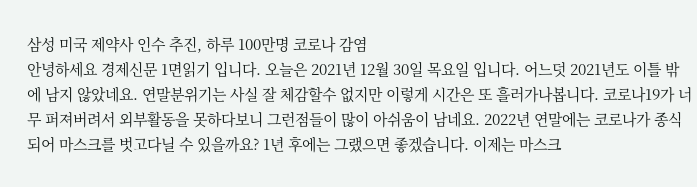삼성 미국 제약사 인수 추진, 하루 100만명 코로나 감염
안녕하세요 경제신문 1면읽기 입니다. 오늘은 2021년 12월 30일 목요일 입니다. 어느덧 2021년도 이틀 밖에 남지 않았네요. 연말분위기는 사실 잘 체감할수 없지만 이렇게 시간은 또 흘러가나봅니다. 코로나19가 너무 퍼져버려서 외부활동을 못하다보니 그런점들이 많이 아쉬움이 남네요. 2022년 연말에는 코로나가 종식되어 마스크를 벗고다닐 수 있을까요? 1년 후에는 그랬으면 좋겠습니다. 이제는 마스크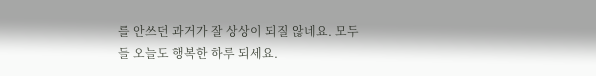를 안쓰던 과거가 잘 상상이 되질 않네요. 모두들 오늘도 행복한 하루 되세요.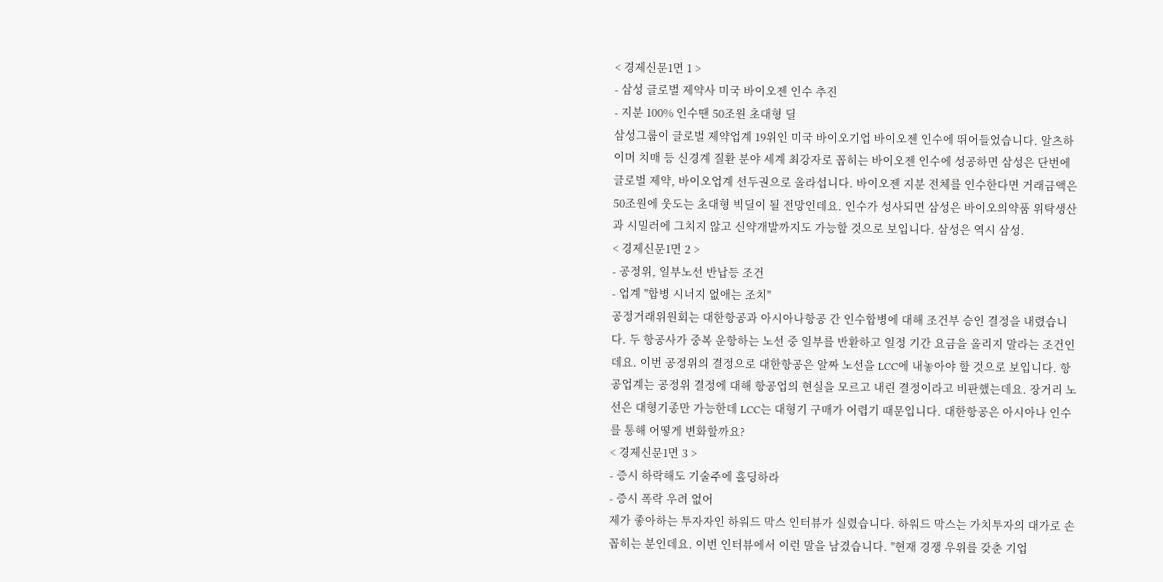< 경제신문1면 1 >
- 삼성 글로벌 제약사 미국 바이오젠 인수 추진
- 지분 100% 인수땐 50조원 초대형 딜
삼성그룹이 글로벌 제약업계 19위인 미국 바이오기업 바이오젠 인수에 뛰어들었습니다. 알츠하이머 치매 등 신경계 질환 분야 세계 최강자로 꼽히는 바이오젠 인수에 성공하면 삼성은 단번에 글로벌 제약, 바이오업계 선두권으로 올라섭니다. 바이오젠 지분 전체를 인수한다면 거래금액은 50조원에 웃도는 초대형 빅딜이 될 전망인데요. 인수가 성사되면 삼성은 바이오의약품 위탁생산과 시밀러에 그치지 않고 신약개발까지도 가능할 것으로 보입니다. 삼성은 역시 삼성.
< 경제신문1면 2 >
- 공정위, 일부노선 반납등 조건
- 업계 "합병 시너지 없애는 조치"
공정거래위원회는 대한항공과 아시아나항공 간 인수합병에 대해 조건부 승인 결정을 내렸습니다. 두 항공사가 중복 운항하는 노선 중 일부를 반환하고 일정 기간 요금을 올리지 말라는 조건인데요. 이번 공정위의 결정으로 대한항공은 알짜 노선을 LCC에 내놓아야 할 것으로 보입니다. 항공업계는 공정위 결정에 대해 항공업의 현실을 모르고 내린 결정이라고 비판했는데요. 장거리 노선은 대형기종만 가능한데 LCC는 대형기 구매가 어렵기 때문입니다. 대한항공은 아시아나 인수를 통해 어떻게 변화할까요?
< 경제신문1면 3 >
- 증시 하락해도 기술주에 홀딩하라
- 증시 폭락 우려 없어
제가 좋아하는 투자자인 하워드 막스 인터뷰가 실렸습니다. 하워드 막스는 가치투자의 대가로 손꼽히는 분인데요. 이번 인터뷰에서 이런 말을 남겼습니다. "현재 경쟁 우위를 갖춘 기업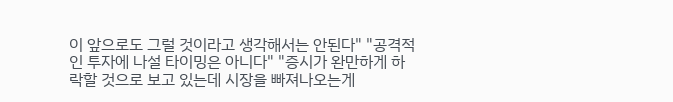이 앞으로도 그럴 것이라고 생각해서는 안된다" "공격적인 투자에 나설 타이밍은 아니다" "증시가 완만하게 하락할 것으로 보고 있는데 시장을 빠져나오는게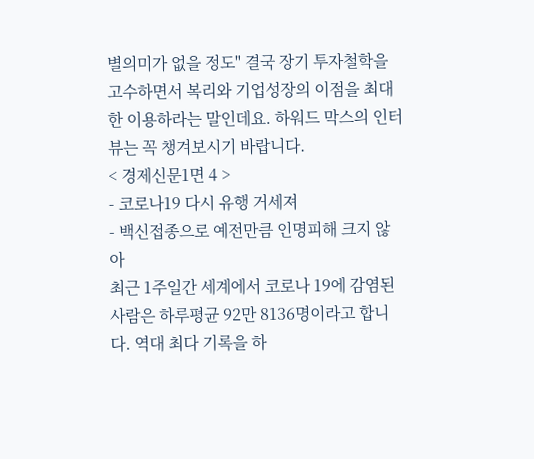별의미가 없을 정도" 결국 장기 투자철학을 고수하면서 복리와 기업성장의 이점을 최대한 이용하라는 말인데요. 하워드 막스의 인터뷰는 꼭 챙겨보시기 바랍니다.
< 경제신문1면 4 >
- 코로나19 다시 유행 거세져
- 백신접종으로 예전만큼 인명피해 크지 않아
최근 1주일간 세계에서 코로나 19에 감염된 사람은 하루평균 92만 8136명이라고 합니다. 역대 최다 기록을 하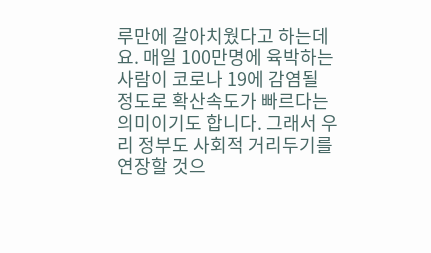루만에 갈아치웠다고 하는데요. 매일 100만명에 육박하는 사람이 코로나 19에 감염될 정도로 확산속도가 빠르다는 의미이기도 합니다. 그래서 우리 정부도 사회적 거리두기를 연장할 것으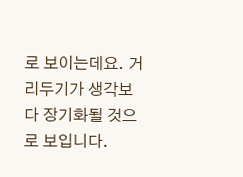로 보이는데요. 거리두기가 생각보다 장기화될 것으로 보입니다.